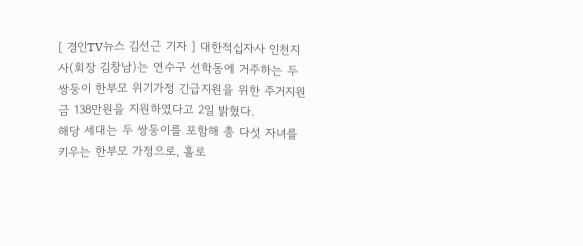[ 경인TV뉴스 김선근 기자 ] 대한적십자사 인천지사(회장 김창남)는 연수구 선학동에 거주하는 두 쌍둥이 한부모 위기가정 긴급지원을 위한 주거지원금 138만원을 지원하였다고 2일 밝혔다.
해당 세대는 두 쌍둥이를 포함해 총 다섯 자녀를 키우는 한부모 가정으로, 홀로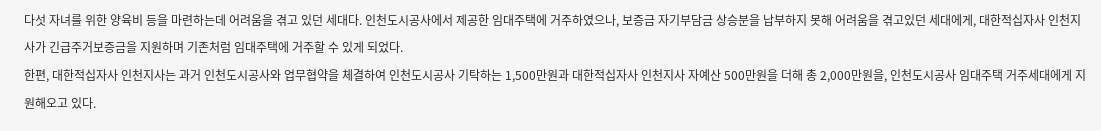다섯 자녀를 위한 양육비 등을 마련하는데 어려움을 겪고 있던 세대다. 인천도시공사에서 제공한 임대주택에 거주하였으나, 보증금 자기부담금 상승분을 납부하지 못해 어려움을 겪고있던 세대에게, 대한적십자사 인천지사가 긴급주거보증금을 지원하며 기존처럼 임대주택에 거주할 수 있게 되었다.
한편, 대한적십자사 인천지사는 과거 인천도시공사와 업무협약을 체결하여 인천도시공사 기탁하는 1,500만원과 대한적십자사 인천지사 자예산 500만원을 더해 총 2,000만원을, 인천도시공사 임대주택 거주세대에게 지원해오고 있다.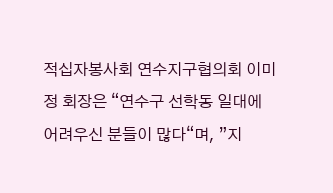적십자봉사회 연수지구협의회 이미정 회장은 “연수구 선학동 일대에어려우신 분들이 많다“며, ”지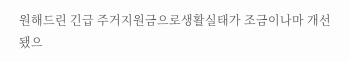원해드린 긴급 주거지원금으로생활실태가 조금이나마 개선됐으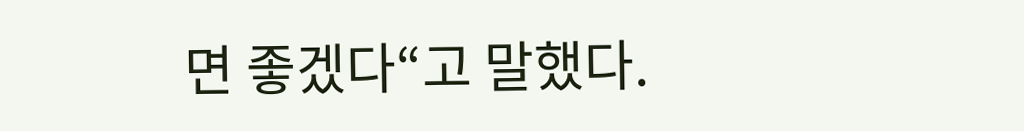면 좋겠다“고 말했다.